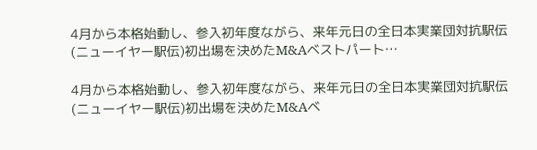4月から本格始動し、参入初年度ながら、来年元日の全日本実業団対抗駅伝(ニューイヤー駅伝)初出場を決めたM&Aベストパート…

4月から本格始動し、参入初年度ながら、来年元日の全日本実業団対抗駅伝(ニューイヤー駅伝)初出場を決めたM&Aベ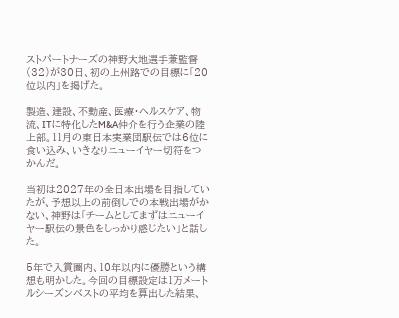ストパートナーズの神野大地選手兼監督(32)が30日、初の上州路での目標に「20位以内」を掲げた。

製造、建設、不動産、医療・ヘルスケア、物流、ITに特化したM&A仲介を行う企業の陸上部。11月の東日本実業団駅伝では6位に食い込み、いきなりニューイヤー切符をつかんだ。

当初は2027年の全日本出場を目指していたが、予想以上の前倒しでの本戦出場がかない、神野は「チームとしてまずはニューイヤー駅伝の景色をしっかり感じたい」と話した。

5年で入賞圏内、10年以内に優勝という構想も明かした。今回の目標設定は1万メートルシーズンベストの平均を算出した結果、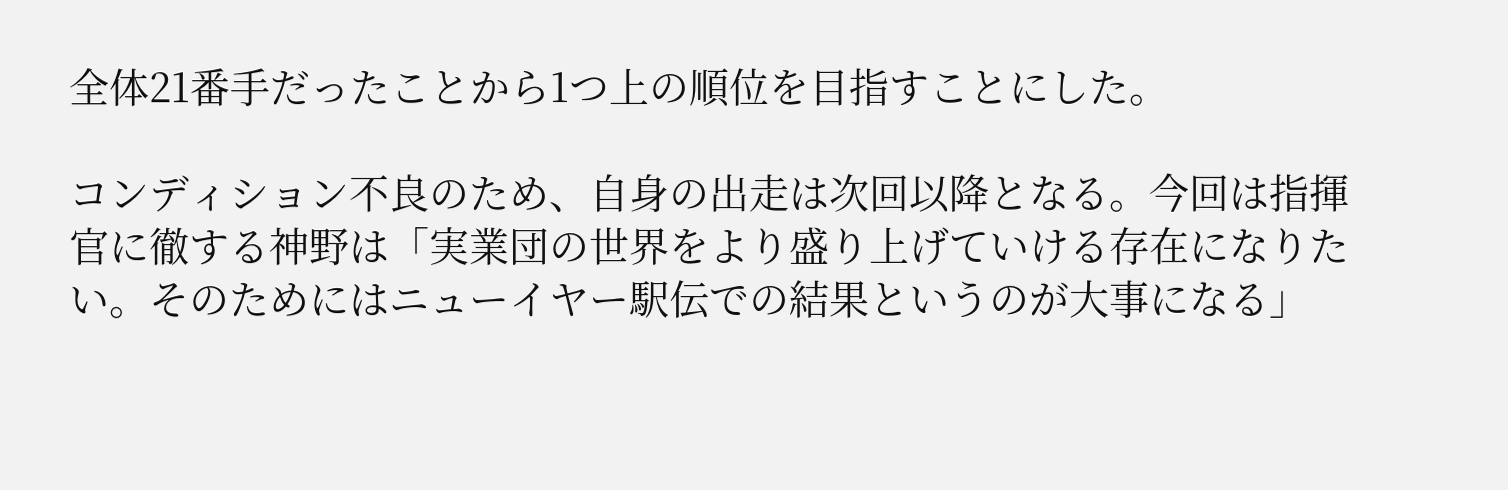全体21番手だったことから1つ上の順位を目指すことにした。

コンディション不良のため、自身の出走は次回以降となる。今回は指揮官に徹する神野は「実業団の世界をより盛り上げていける存在になりたい。そのためにはニューイヤー駅伝での結果というのが大事になる」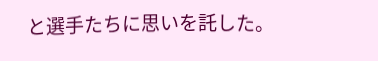と選手たちに思いを託した。